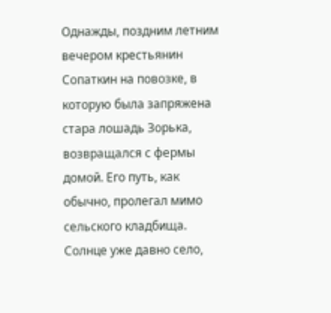Однажды, поздним летним вечером крестьянин Сопаткин на повозке, в которую была запряжена стара лошадь Зорька, возвращался с фермы домой. Его путь, как обычно, пролегал мимо сельского кладбища. Солнце уже давно село,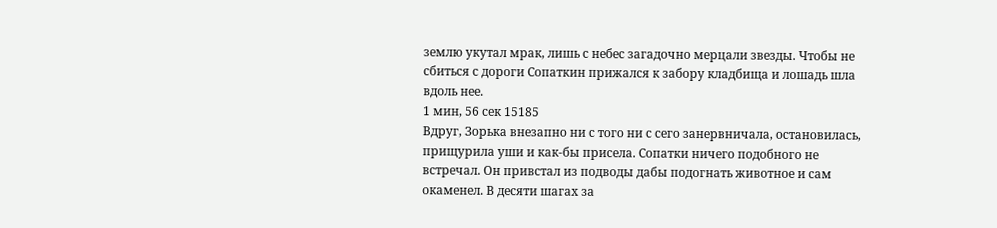землю укутал мрак, лишь с небес загадочно мерцали звезды. Чтобы не сбиться с дороги Сопаткин прижался к забору кладбища и лошадь шла вдоль нее.
1 мин, 56 сек 15185
Вдруг, Зорька внезапно ни с того ни с сего занервничала, остановилась, прищурила уши и как-бы присела. Сопатки ничего подобного не встречал. Он привстал из подводы дабы подогнать животное и сам окаменел. В десяти шагах за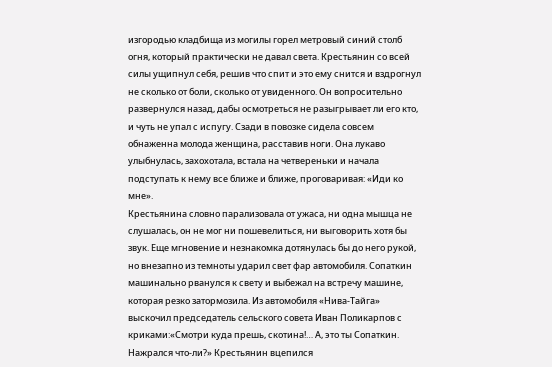изгородью кладбища из могилы горел метровый синий столб огня, который практически не давал света. Крестьянин со всей силы ущипнул себя, решив что спит и это ему снится и вздрогнул не сколько от боли, сколько от увиденного. Он вопросительно развернулся назад, дабы осмотреться не разыгрывает ли его кто, и чуть не упал с испугу. Сзади в повозке сидела совсем обнаженна молода женщина, расставив ноги. Она лукаво улыбнулась, захохотала, встала на четвереньки и начала подступать к нему все ближе и ближе, проговаривая: «Иди ко мне».
Крестьянина словно парализовала от ужаса, ни одна мышца не слушалась, он не мог ни пошевелиться, ни выговорить хотя бы звук. Еще мгновение и незнакомка дотянулась бы до него рукой, но внезапно из темноты ударил свет фар автомобиля. Сопаткин машинально рванулся к свету и выбежал на встречу машине, которая резко затормозила. Из автомобиля «Нива-Тайга» выскочил председатель сельского совета Иван Поликарпов с криками:«Смотри куда прешь, скотина!… А, это ты Сопаткин. Нажрался что-ли?» Крестьянин вцепился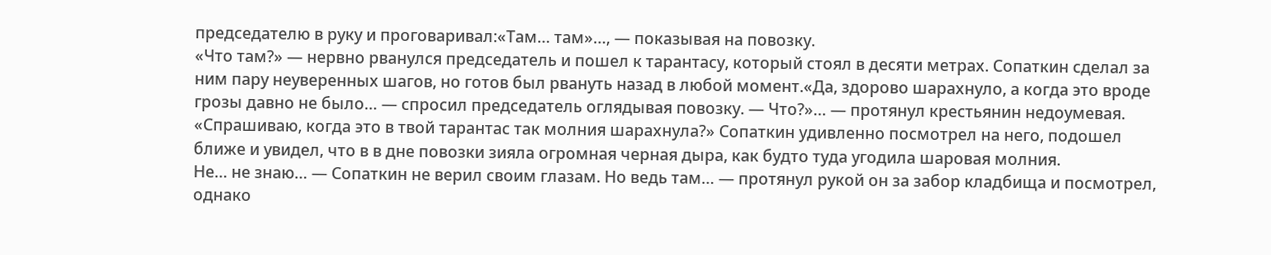председателю в руку и проговаривал:«Там… там»…, — показывая на повозку.
«Что там?» — нервно рванулся председатель и пошел к тарантасу, который стоял в десяти метрах. Сопаткин сделал за ним пару неуверенных шагов, но готов был рвануть назад в любой момент.«Да, здорово шарахнуло, а когда это вроде грозы давно не было… — спросил председатель оглядывая повозку. — Что?»… — протянул крестьянин недоумевая. «Спрашиваю, когда это в твой тарантас так молния шарахнула?» Сопаткин удивленно посмотрел на него, подошел ближе и увидел, что в в дне повозки зияла огромная черная дыра, как будто туда угодила шаровая молния.
Не… не знаю… — Сопаткин не верил своим глазам. Но ведь там… — протянул рукой он за забор кладбища и посмотрел, однако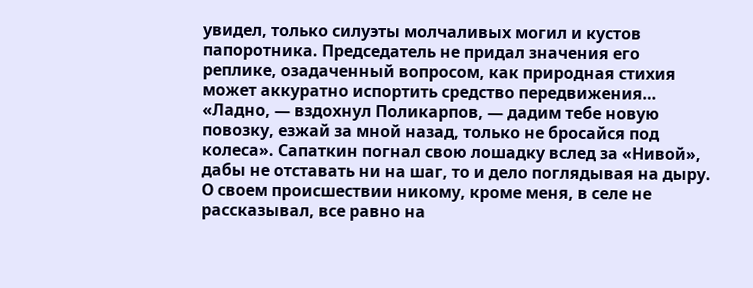увидел, только силуэты молчаливых могил и кустов папоротника. Председатель не придал значения его реплике, озадаченный вопросом, как природная стихия может аккуратно испортить средство передвижения… «Ладно, — вздохнул Поликарпов, — дадим тебе новую повозку, езжай за мной назад, только не бросайся под колеса». Сапаткин погнал свою лошадку вслед за «Нивой», дабы не отставать ни на шаг, то и дело поглядывая на дыру. О своем происшествии никому, кроме меня, в селе не рассказывал, все равно на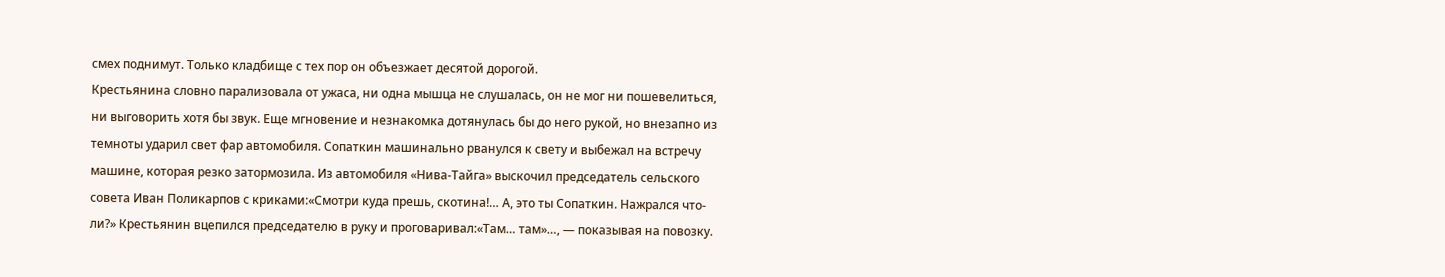смех поднимут. Только кладбище с тех пор он объезжает десятой дорогой.
Крестьянина словно парализовала от ужаса, ни одна мышца не слушалась, он не мог ни пошевелиться, ни выговорить хотя бы звук. Еще мгновение и незнакомка дотянулась бы до него рукой, но внезапно из темноты ударил свет фар автомобиля. Сопаткин машинально рванулся к свету и выбежал на встречу машине, которая резко затормозила. Из автомобиля «Нива-Тайга» выскочил председатель сельского совета Иван Поликарпов с криками:«Смотри куда прешь, скотина!… А, это ты Сопаткин. Нажрался что-ли?» Крестьянин вцепился председателю в руку и проговаривал:«Там… там»…, — показывая на повозку.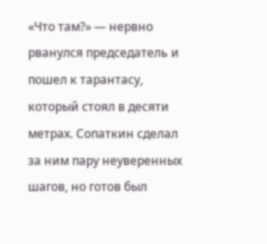«Что там?» — нервно рванулся председатель и пошел к тарантасу, который стоял в десяти метрах. Сопаткин сделал за ним пару неуверенных шагов, но готов был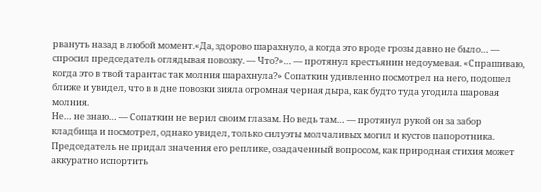рвануть назад в любой момент.«Да, здорово шарахнуло, а когда это вроде грозы давно не было… — спросил председатель оглядывая повозку. — Что?»… — протянул крестьянин недоумевая. «Спрашиваю, когда это в твой тарантас так молния шарахнула?» Сопаткин удивленно посмотрел на него, подошел ближе и увидел, что в в дне повозки зияла огромная черная дыра, как будто туда угодила шаровая молния.
Не… не знаю… — Сопаткин не верил своим глазам. Но ведь там… — протянул рукой он за забор кладбища и посмотрел, однако увидел, только силуэты молчаливых могил и кустов папоротника. Председатель не придал значения его реплике, озадаченный вопросом, как природная стихия может аккуратно испортить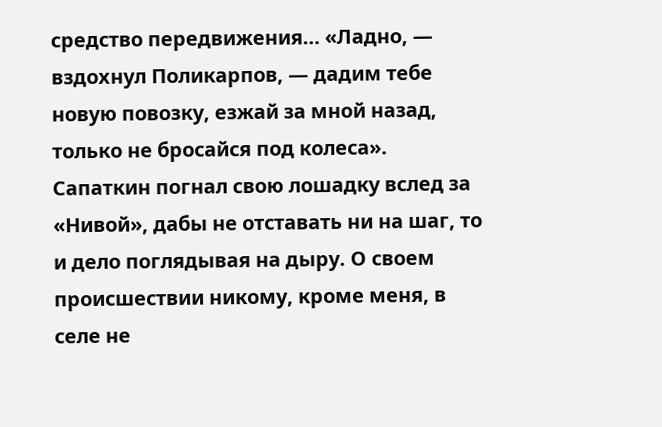средство передвижения… «Ладно, — вздохнул Поликарпов, — дадим тебе новую повозку, езжай за мной назад, только не бросайся под колеса». Сапаткин погнал свою лошадку вслед за «Нивой», дабы не отставать ни на шаг, то и дело поглядывая на дыру. О своем происшествии никому, кроме меня, в селе не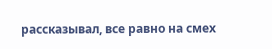рассказывал, все равно на смех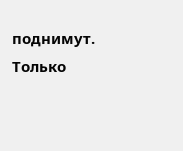поднимут. Только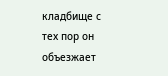кладбище с тех пор он объезжает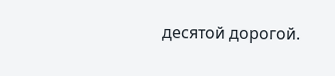десятой дорогой.